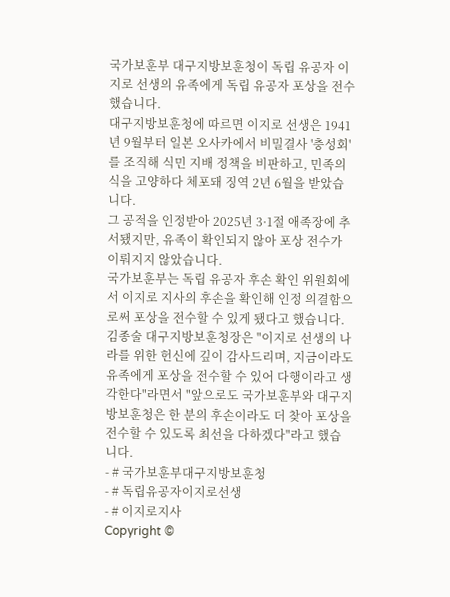국가보훈부 대구지방보훈청이 독립 유공자 이지로 선생의 유족에게 독립 유공자 포상을 전수했습니다.
대구지방보훈청에 따르면 이지로 선생은 1941년 9월부터 일본 오사카에서 비밀결사 '충성회'를 조직해 식민 지배 정책을 비판하고, 민족의식을 고양하다 체포돼 징역 2년 6월을 받았습니다.
그 공적을 인정받아 2025년 3·1절 애족장에 추서됐지만, 유족이 확인되지 않아 포상 전수가 이뤄지지 않았습니다.
국가보훈부는 독립 유공자 후손 확인 위원회에서 이지로 지사의 후손을 확인해 인정 의결함으로써 포상을 전수할 수 있게 됐다고 했습니다.
김종술 대구지방보훈청장은 "이지로 선생의 나라를 위한 헌신에 깊이 감사드리며, 지금이라도 유족에게 포상을 전수할 수 있어 다행이라고 생각한다"라면서 "앞으로도 국가보훈부와 대구지방보훈청은 한 분의 후손이라도 더 찾아 포상을 전수할 수 있도록 최선을 다하겠다"라고 했습니다.
- # 국가보훈부대구지방보훈청
- # 독립유공자이지로선생
- # 이지로지사
Copyright ©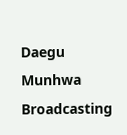Daegu Munhwa Broadcasting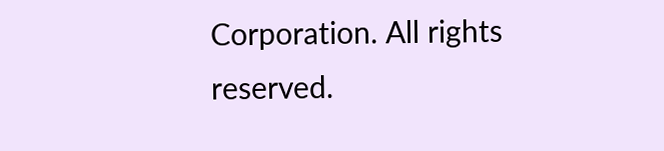Corporation. All rights reserved.